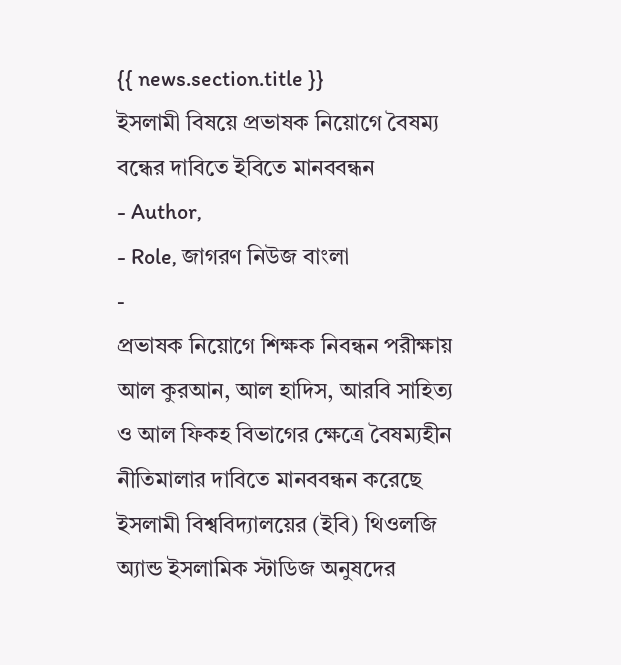{{ news.section.title }}
ইসলামী বিষয়ে প্রভাষক নিয়োগে বৈষম্য বন্ধের দাবিতে ইবিতে মানববন্ধন
- Author,
- Role, জাগরণ নিউজ বাংলা
-
প্রভাষক নিয়োগে শিক্ষক নিবন্ধন পরীক্ষায় আল কুরআন, আল হাদিস, আরবি সাহিত্য ও আল ফিকহ বিভাগের ক্ষেত্রে বৈষম্যহীন নীতিমালার দাবিতে মানববন্ধন করেছে ইসলামী বিশ্ববিদ্যালয়ের (ইবি) থিওলজি অ্যান্ড ইসলামিক স্টাডিজ অনুষদের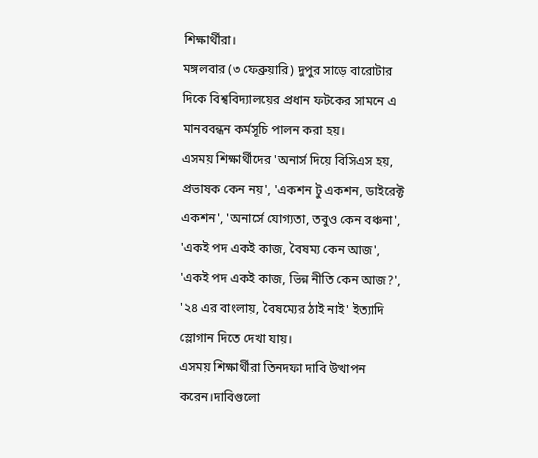শিক্ষার্থীরা।
মঙ্গলবার (৩ ফেব্রুয়ারি) দুপুর সাড়ে বারোটার দিকে বিশ্ববিদ্যালয়ের প্রধান ফটকের সামনে এ মানববন্ধন কর্মসূচি পালন করা হয়।
এসময় শিক্ষার্থীদের 'অনার্স দিয়ে বিসিএস হয়, প্রভাষক কেন নয়', 'একশন টু একশন, ডাইরেক্ট একশন', 'অনার্সে যোগ্যতা, তবুও কেন বঞ্চনা', 'একই পদ একই কাজ, বৈষম্য কেন আজ', 'একই পদ একই কাজ, ভিন্ন নীতি কেন আজ?', '২৪ এর বাংলায়, বৈষম্যের ঠাই নাই' ইত্যাদি স্লোগান দিতে দেখা যায়।
এসময় শিক্ষার্থীরা তিনদফা দাবি উত্থাপন করেন।দাবিগুলো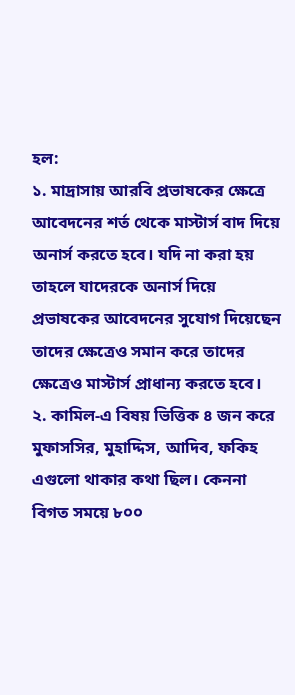হল:
১. মাদ্রাসায় আরবি প্রভাষকের ক্ষেত্রে আবেদনের শর্ত থেকে মাস্টার্স বাদ দিয়ে অনার্স করতে হবে। যদি না করা হয় তাহলে যাদেরকে অনার্স দিয়ে প্রভাষকের আবেদনের সুযোগ দিয়েছেন তাদের ক্ষেত্রেও সমান করে তাদের ক্ষেত্রেও মাস্টার্স প্রাধান্য করতে হবে।
২. কামিল-এ বিষয় ভিত্তিক ৪ জন করে মুফাসসির, মুহাদ্দিস, আদিব, ফকিহ এগুলো থাকার কথা ছিল। কেননা বিগত সময়ে ৮০০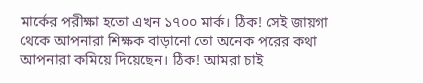মার্কের পরীক্ষা হতো এখন ১৭০০ মার্ক। ঠিক! সেই জায়গা থেকে আপনারা শিক্ষক বাড়ানো তো অনেক পরের কথা আপনারা কমিয়ে দিয়েছেন। ঠিক! আমরা চাই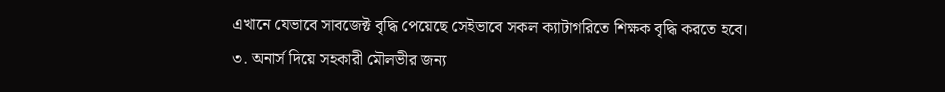এখানে যেভাবে সাবজেক্ট বৃদ্ধি পেয়েছে সেইভাবে সকল ক্যাটাগরিতে শিক্ষক বৃদ্ধি করতে হবে।
৩. অনার্স দিয়ে সহকারী মৌলভীর জন্য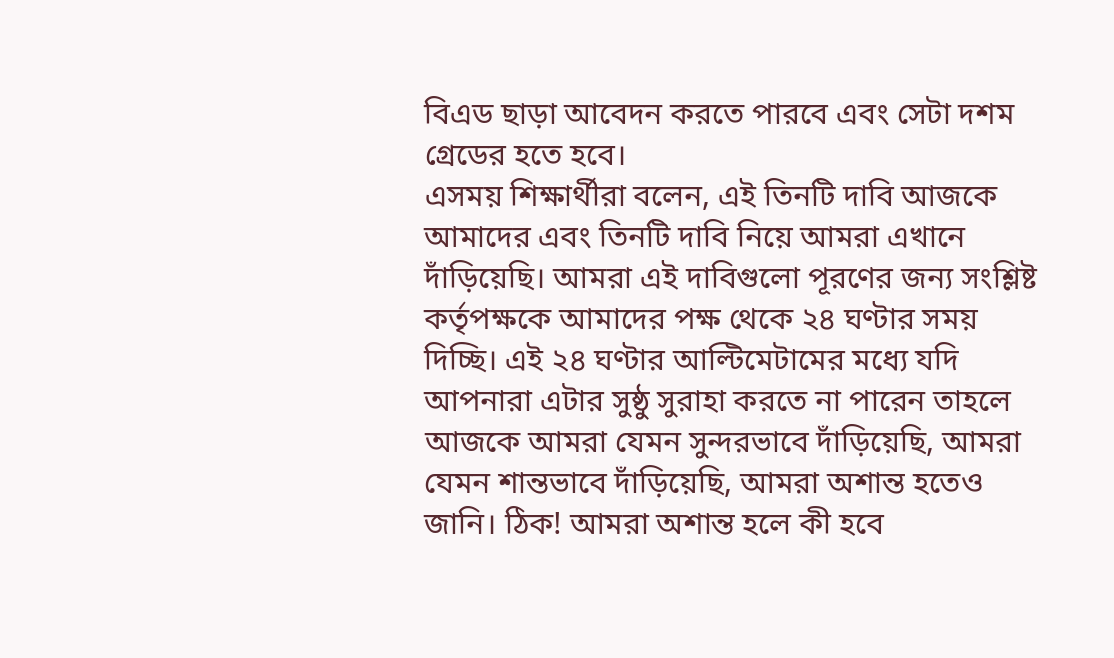বিএড ছাড়া আবেদন করতে পারবে এবং সেটা দশম গ্রেডের হতে হবে।
এসময় শিক্ষার্থীরা বলেন, এই তিনটি দাবি আজকে আমাদের এবং তিনটি দাবি নিয়ে আমরা এখানে দাঁড়িয়েছি। আমরা এই দাবিগুলো পূরণের জন্য সংশ্লিষ্ট কর্তৃপক্ষকে আমাদের পক্ষ থেকে ২৪ ঘণ্টার সময় দিচ্ছি। এই ২৪ ঘণ্টার আল্টিমেটামের মধ্যে যদি আপনারা এটার সুষ্ঠু সুরাহা করতে না পারেন তাহলে আজকে আমরা যেমন সুন্দরভাবে দাঁড়িয়েছি, আমরা যেমন শান্তভাবে দাঁড়িয়েছি, আমরা অশান্ত হতেও জানি। ঠিক! আমরা অশান্ত হলে কী হবে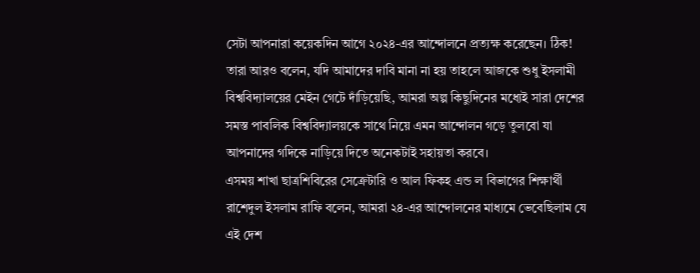সেটা আপনারা কয়েকদিন আগে ২০২৪-এর আন্দোলনে প্রত্যক্ষ করেছেন। ঠিক!
তারা আরও বলেন, যদি আমাদের দাবি মানা না হয় তাহলে আজকে শুধু ইসলামী বিশ্ববিদ্যালয়ের মেইন গেটে দাঁড়িয়েছি, আমরা অল্প কিছুদিনের মধ্যেই সারা দেশের সমস্ত পাবলিক বিশ্ববিদ্যালয়কে সাথে নিয়ে এমন আন্দোলন গড়ে তুলবো যা আপনাদের গদিকে নাড়িয়ে দিতে অনেকটাই সহায়তা করবে।
এসময় শাখা ছাত্রশিবিরের সেক্রেটারি ও আল ফিকহ এন্ড ল বিভাগের শিক্ষার্থী রাশেদুল ইসলাম রাফি বলেন, আমরা ২৪-এর আন্দোলনের মাধ্যমে ভেবেছিলাম যে এই দেশ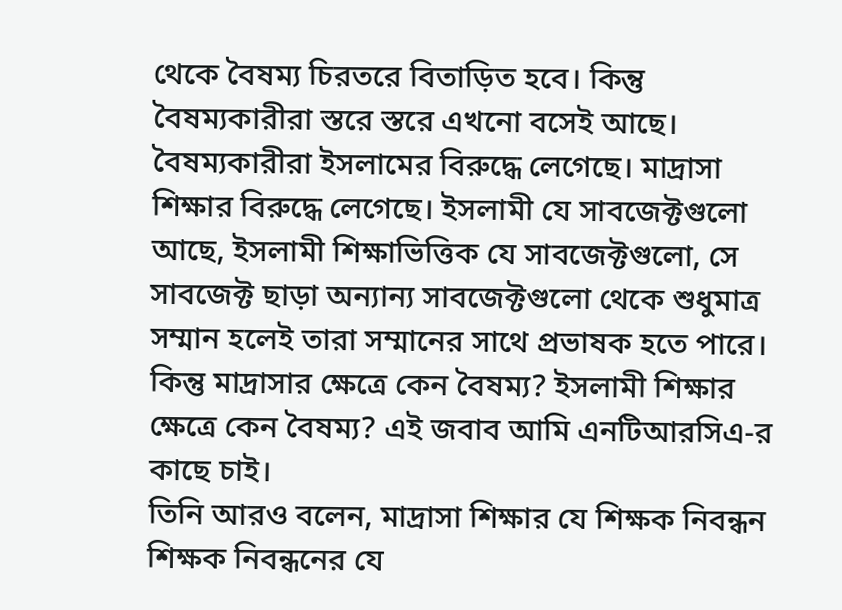থেকে বৈষম্য চিরতরে বিতাড়িত হবে। কিন্তু বৈষম্যকারীরা স্তরে স্তরে এখনো বসেই আছে। বৈষম্যকারীরা ইসলামের বিরুদ্ধে লেগেছে। মাদ্রাসা শিক্ষার বিরুদ্ধে লেগেছে। ইসলামী যে সাবজেক্টগুলো আছে, ইসলামী শিক্ষাভিত্তিক যে সাবজেক্টগুলো, সে সাবজেক্ট ছাড়া অন্যান্য সাবজেক্টগুলো থেকে শুধুমাত্র সম্মান হলেই তারা সম্মানের সাথে প্রভাষক হতে পারে। কিন্তু মাদ্রাসার ক্ষেত্রে কেন বৈষম্য? ইসলামী শিক্ষার ক্ষেত্রে কেন বৈষম্য? এই জবাব আমি এনটিআরসিএ-র কাছে চাই।
তিনি আরও বলেন, মাদ্রাসা শিক্ষার যে শিক্ষক নিবন্ধন শিক্ষক নিবন্ধনের যে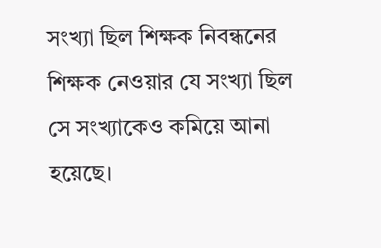সংখ্যা ছিল শিক্ষক নিবন্ধনের শিক্ষক নেওয়ার যে সংখ্যা ছিল সে সংখ্যাকেও কমিয়ে আনা হয়েছে।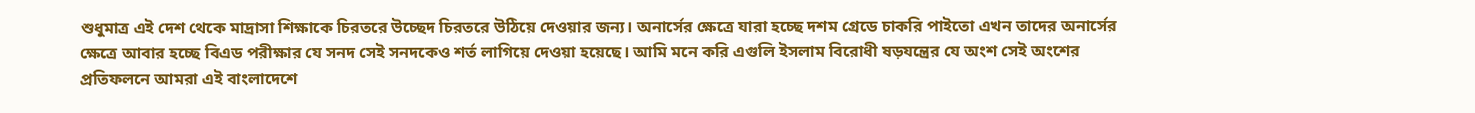শুধুমাত্র এই দেশ থেকে মাদ্রাসা শিক্ষাকে চিরতরে উচ্ছেদ চিরতরে উঠিয়ে দেওয়ার জন্য। অনার্সের ক্ষেত্রে যারা হচ্ছে দশম গ্রেডে চাকরি পাইতো এখন তাদের অনার্সের ক্ষেত্রে আবার হচ্ছে বিএড পরীক্ষার যে সনদ সেই সনদকেও শর্ত লাগিয়ে দেওয়া হয়েছে। আমি মনে করি এগুলি ইসলাম বিরোধী ষড়যন্ত্রের যে অংশ সেই অংশের প্রতিফলনে আমরা এই বাংলাদেশে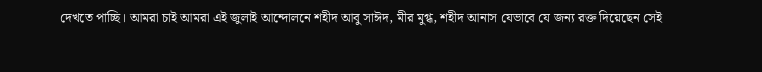দেখতে পাচ্ছি। আমরা চাই আমরা এই জুলাই আন্দোলনে শহীদ আবু সাঈদ, মীর মুগ্ধ, শহীদ আনাস যেভাবে যে জন্য রক্ত দিয়েছেন সেই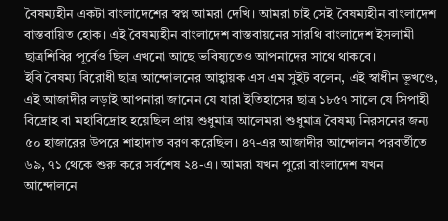বৈষম্যহীন একটা বাংলাদেশের স্বপ্ন আমরা দেখি। আমরা চাই সেই বৈষম্যহীন বাংলাদেশ বাস্তবায়িত হোক। এই বৈষম্যহীন বাংলাদেশ বাস্তবায়নের সারথি বাংলাদেশ ইসলামী ছাত্রশিবির পূর্বেও ছিল এখনো আছে ভবিষ্যতেও আপনাদের সাথে থাকবে।
ইবি বৈষম্য বিরোধী ছাত্র আন্দোলনের আহ্বায়ক এস এম সুইট বলেন, এই স্বাধীন ভূখণ্ডে, এই আজাদীর লড়াই আপনারা জানেন যে যারা ইতিহাসের ছাত্র ১৮৫৭ সালে যে সিপাহী বিদ্রোহ বা মহাবিদ্রোহ হয়েছিল প্রায় শুধুমাত্র আলেমরা শুধুমাত্র বৈষম্য নিরসনের জন্য ৫০ হাজারের উপরে শাহাদাত বরণ করেছিল। ৪৭-এর আজাদীর আন্দোলন পরবর্তীতে ৬৯, ৭১ থেকে শুরু করে সর্বশেষ ২৪-এ। আমরা যখন পুরো বাংলাদেশ যখন আন্দোলনে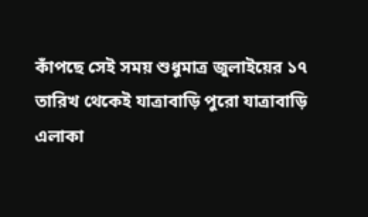কাঁপছে সেই সময় শুধুমাত্র জুলাইয়ের ১৭ তারিখ থেকেই যাত্রাবাড়ি পুরো যাত্রাবাড়ি এলাকা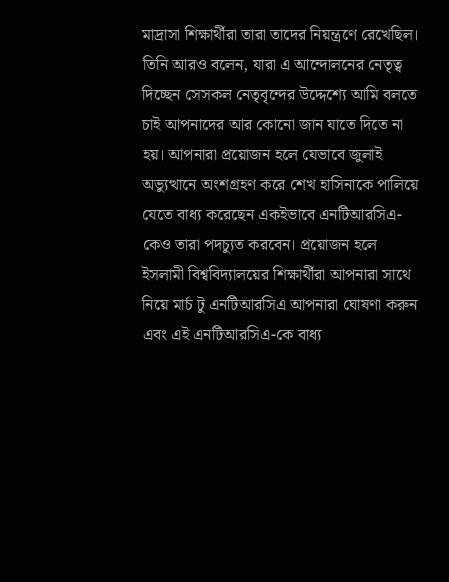মাদ্রাসা শিক্ষার্থীরা তারা তাদের নিয়ন্ত্রণে রেখেছিল।
তিনি আরও বলেন, যারা এ আন্দোলনের নেতৃত্ব দিচ্ছেন সেসকল নেতৃবৃন্দের উদ্দেশ্যে আমি বলতে চাই আপনাদের আর কোনো জান যাতে দিতে না হয়। আপনারা প্রয়োজন হলে যেভাবে জুলাই অভ্যুত্থানে অংশগ্রহণ করে শেখ হাসিনাকে পালিয়ে যেতে বাধ্য করেছেন একইভাবে এনটিআরসিএ-কেও তারা পদচ্যুত করবেন। প্রয়োজন হলে ইসলামী বিশ্ববিদ্যালয়ের শিক্ষার্থীরা আপনারা সাথে নিয়ে মার্চ টু এনটিআরসিএ আপনারা ঘোষণা করুন এবং এই এনটিআরসিএ-কে বাধ্য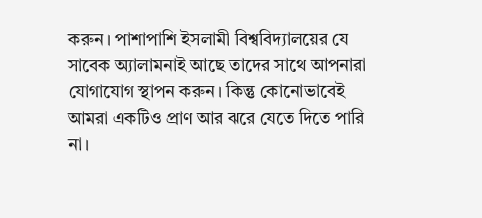করুন। পাশাপাশি ইসলামী বিশ্ববিদ্যালয়ের যে সাবেক অ্যালামনাই আছে তাদের সাথে আপনারা যোগাযোগ স্থাপন করুন। কিন্তু কোনোভাবেই আমরা একটিও প্রাণ আর ঝরে যেতে দিতে পারি না।